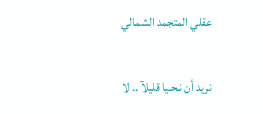عقلي المتجمد الشمالي

نريد أن نـحـيا قليلآ .. لا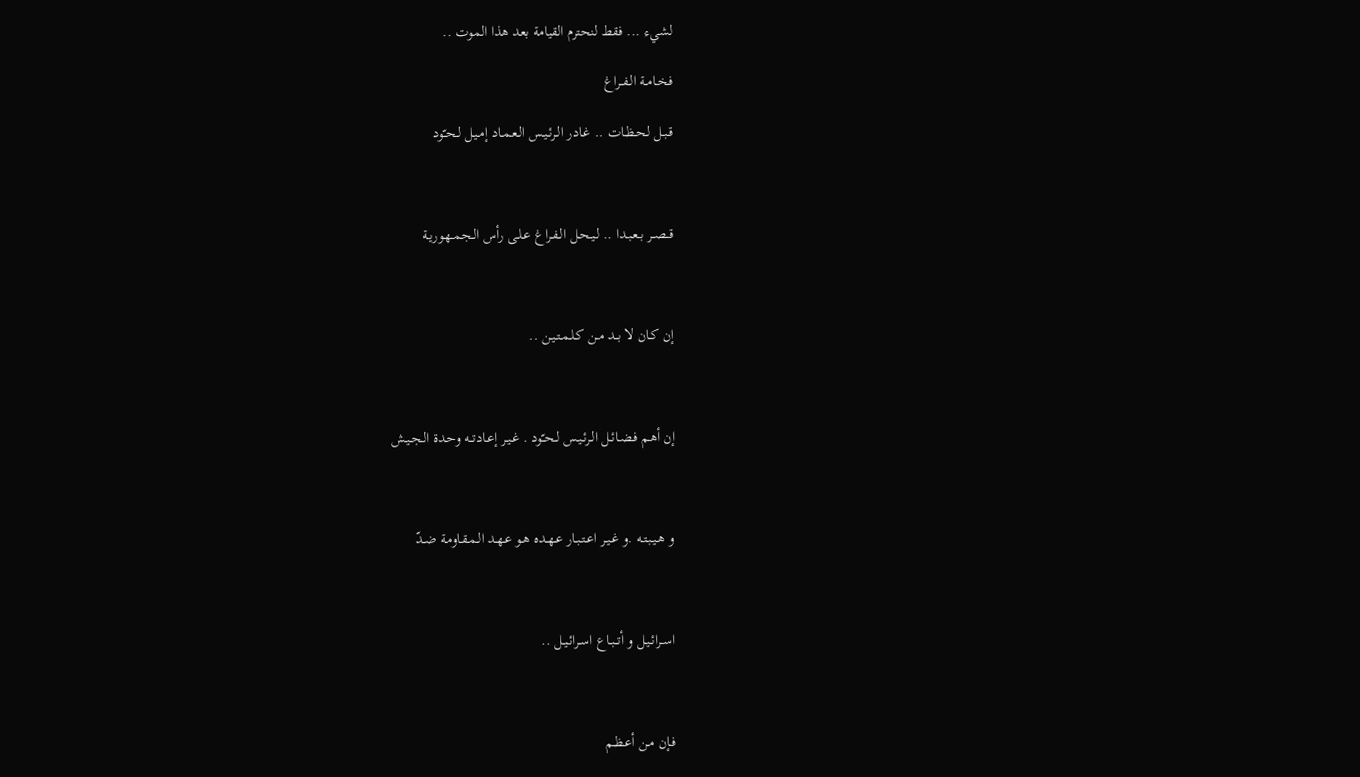لشيء ... فقط لنحترم القيامة بعد هذا الموت ..

فـخـامـة الـفــراغ

قـبـل لـحـظـات .. غـادر الـرئـيـس الـعـمـاد إمـيـل لـحـّود



قــصــر بـعـبـدا .. لـيـحـل الـفـراغ عـلـى رأس الـجـمـهـوريـة



إن كـان لا بــد مـن كـلـمـتـيـن ..



إن أهـم فـضـائـل الـرئـيـس لـحـّود . غـيـر إعـادتــه وحـدة الـجـيـش



و هـيـبـتـه .و غـيـر اعـتـبـار عـهـده هـو عـهـد الـمـقـاومـة ضـدّ



اسـرائـيـل و أتــبـاع اسـرائـيـل ..



فـإن مـن أعـظـم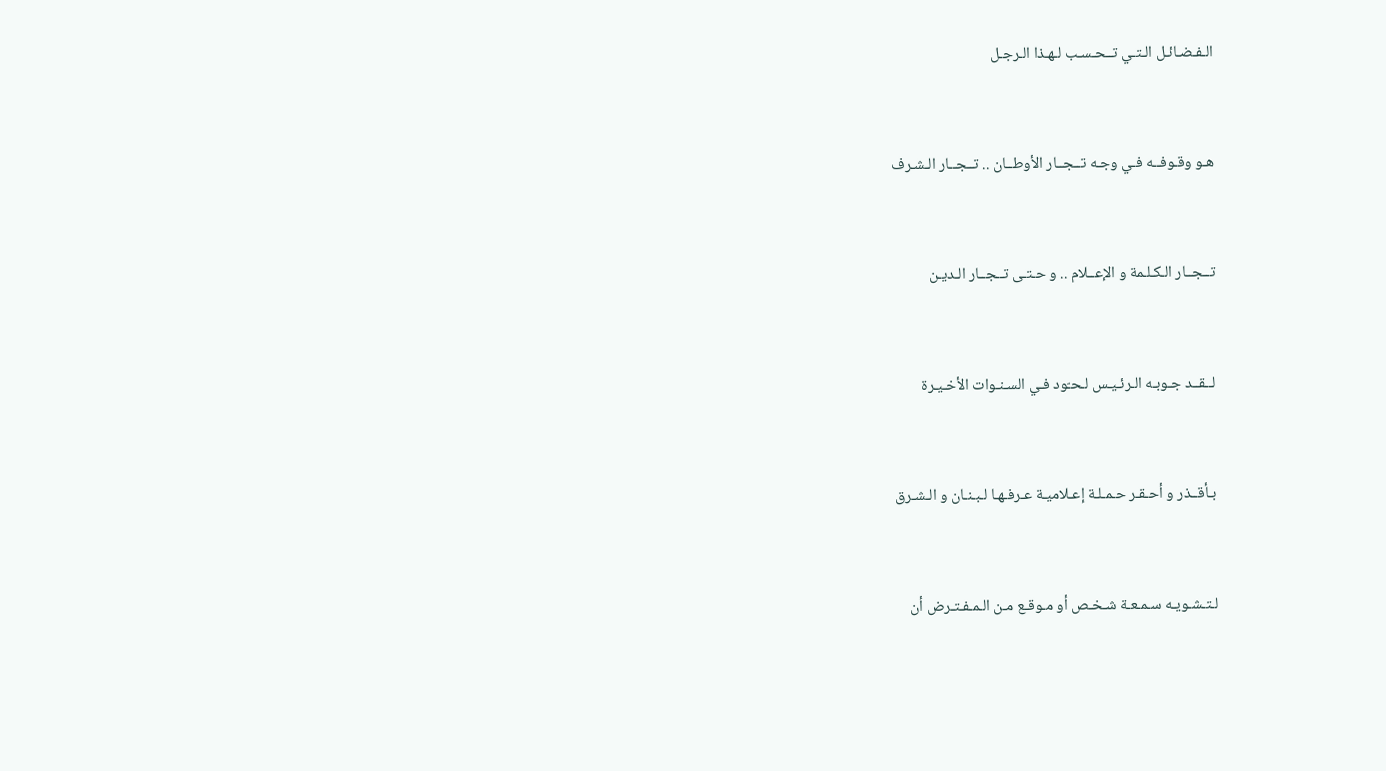الـفـضـائـل الـتـي تــحـسـب لـهـذا الـرجـل



هـو وقـوفــه فـي وجـه تــجــار الأوطــان .. تــجــار الـشـرف



تــجــار الـكـلـمة و الإعــلام .. و حـتـى تــجــار الـديـن



لــقــد جـوبـه الـرئـيـس لـحـّود فـي السـنـوات الأخـيـرة



بـأقــذر و أحـقـر حـمـلـة إعـلاميـة عـرفـهـا لـبـنـان و الـشـرق



لـتـشـويـه سـمـعـة شـخـص أو مـوقـع مـن الـمـفـتـرض أن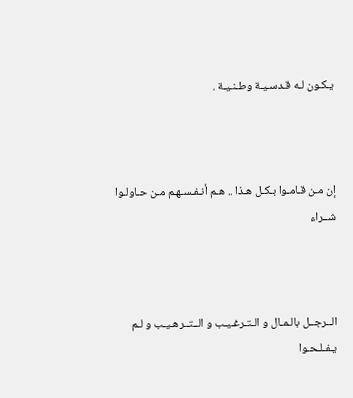يـكـون لـه قـدسـيـة وطـنـيـة .



إن مـن قـامـوا بـكـل هـذا .. هـم أنـفـسـهـم مـن حـاولـوا شــراء



الــرجــل بالـمـال و الـتـرغـيـب و الــتــرهـيـب و لـم يـفـلـحـوا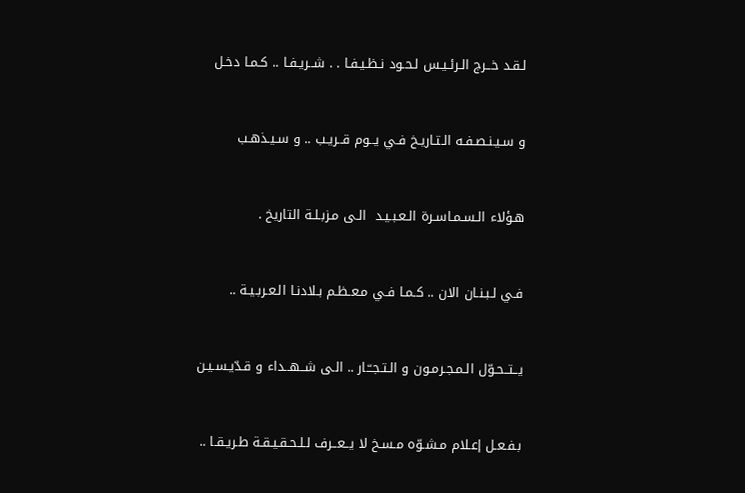لـقـد خــرج الـرئـيـس لـحـود نـظـيـفـا . . شــريـفـا .. كـمـا دخـل



و سـيـنـصـفـه الـتـاريـخ فـي يــوم قــريـب .. و سـيـذهـب



هـؤلاء الـسـمـاسـرة الـعـبـيـد  الـى مـزبـلـة التاريخ .



فـي لـبـنـان الان .. كـمـا فـي مـعـظـم بـلادنـا الـعـربـيـة ..



يــتــحـوّل الـمـجـرمـون و الـتـجــّـار .. الـى شــهــداء و قـدّيـسـيـن



بـفـعـل إعـلام مـشـوّه مـسـخ لا يــعــرف لـلـحـقـيـقـة طـريـقـا ..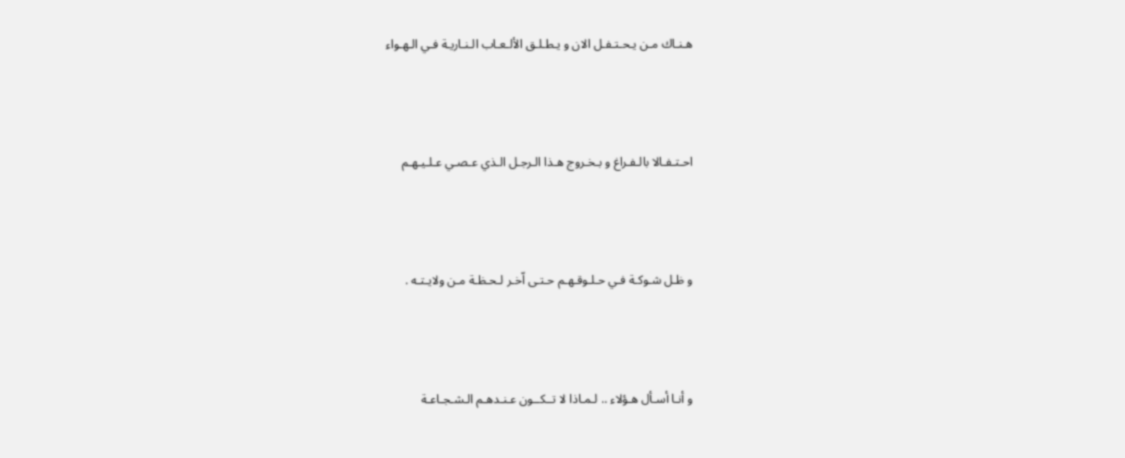هـنـاك مـن يـحـتـفـل الان و يـطـلـق الألـعـاب الـنـاريـة فـي الـهـواء



احـتـفـالا بالـفـراغ و بـخـروج هـذا الـرجـل الـذي عـصـي عـلـيـهـم



و ظـل شـوكـة فـي حـلـوقـهـم حـتـى اّخـر لـحـظـة مـن ولايـتـه .



و أنـا أسـأل هـؤلاء .. لـمـاذا لا تــكــون عـنـدهـم الـشـجـاعـة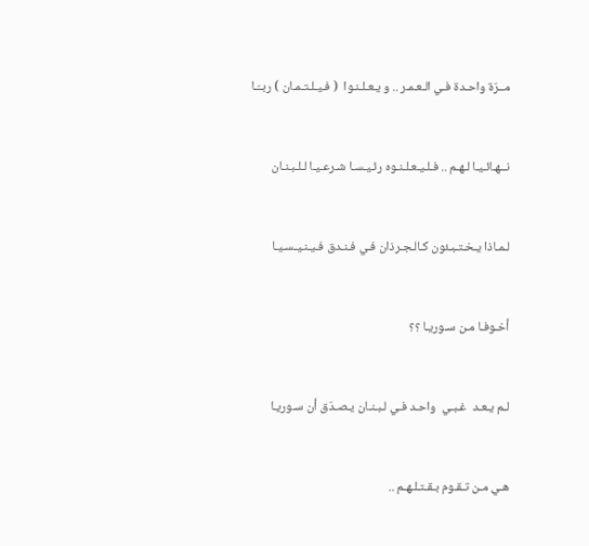مــرّة واحـدة فـي الـعـمـر .. و يـعـلـنـوا  ( فـيـلـتـمـان ) ربــّـا



نــهـائـيـا لـهـم .. فـلـيـعـلـنـوه رئـيـسـا شـرعـيـا لـلـبـنـان



لـمـاذا يـخـتـبـئون كـالـجـرذان فـي فـنـدق فـيـنـيـسـيـا



أخـوفـا مـن سـوريـا ؟؟



لـم يـعـد  غـبـي  واحـد فـي لـبـنـان يـصـدّق أن سـوريـا



هـي مـن تـقـوم بـقـتـلـهـم ..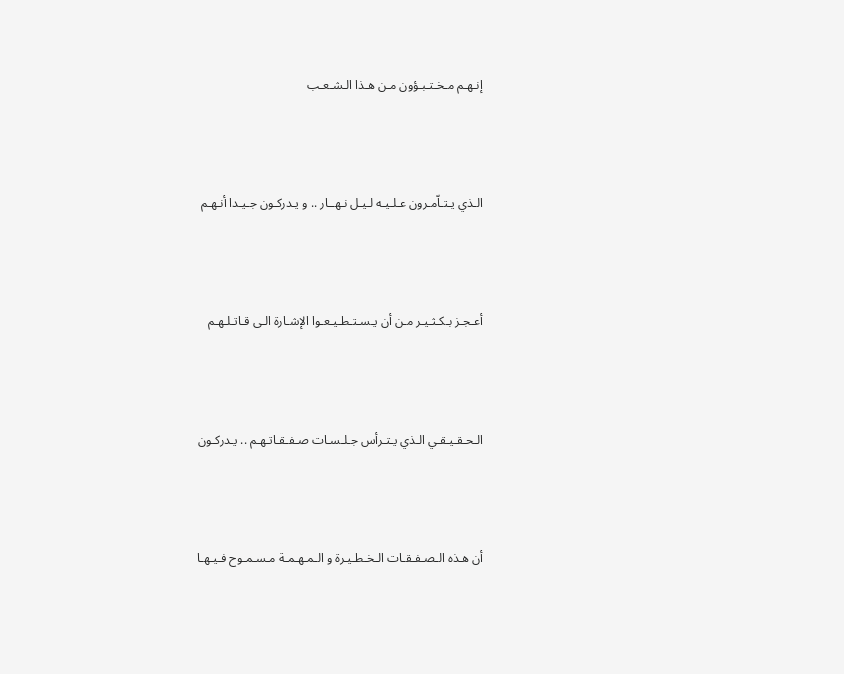إنـهـم مـخـتـبـؤون مـن هـذا الـشـعـب



الـذي يـتـاّمـرون عـلـيـه لـيـل نـهــار .. و يـدركـون جـيـدا أنـهـم



أعـجـز بـكـثـيـر مـن أن يـسـتـطـيـعـوا الإشـارة الـى قـاتـلـهـم



الـحـقـيـقـي الـذي يـتـرأس جـلـسـات صـفـقـاتـهـم .. يـدركـون



أن هـذه الـصـفـقـات الـخـطـيـرة و الـمـهـمـة مـسـمـوح فـيـهـا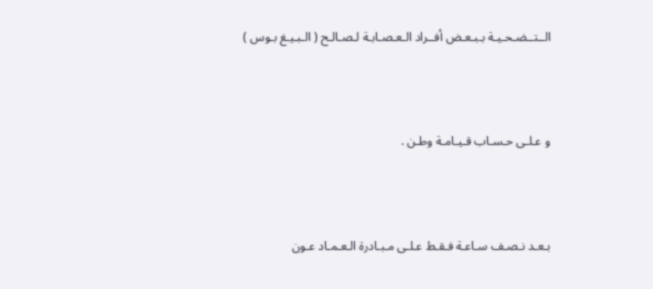الــتــضـحـيـة بـبـعـض أفــراد الـعـصـابـة لـصـالـح ( الـبـيـغ بـوس )



و عـلـى حـسـاب قـيـامـة وطـن .



بـعـد نـصـف سـاعـة فـقـط عـلـى مـبـادرة الـعـمـاد عـون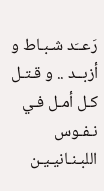رَعــَد شـبـاط و أزبــد .. و قـتـل كـل أمـل فـي نـفـوس اللبـنـانيـيـن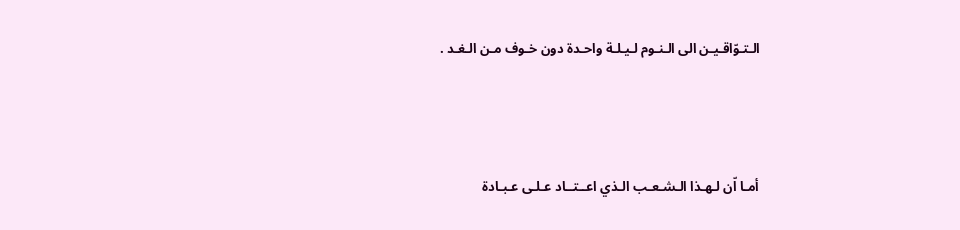الـتـوّاقـيـن الى الـنـوم لـيـلـة واحـدة دون خـوف مـن الـغـد .



أمـا اّن لـهـذا الـشـعـب الـذي اعــتــاد عـلـى عـبـادة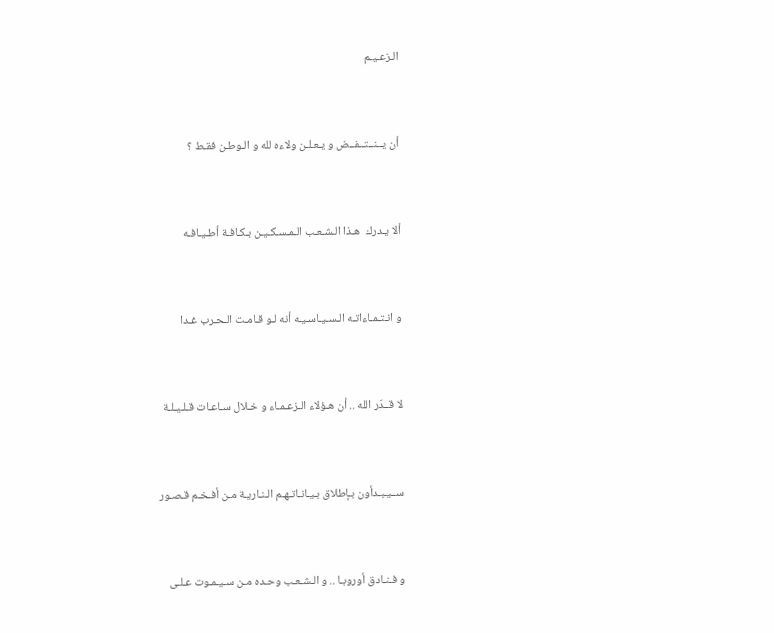الـزعـيـم



أن يــنــتــفــض و يـعـلـن ولاءه لله و الـوطـن فقـط ؟



ألا يـدرك  هـذا الـشـعـب الـمـسـكـيـن بـكـافـة أطـيـافـه



و انـتـمـاءاتـه الـسـيـاسـيـه أنه لـو قـامـت الـحـرب غـدا



لا قــدّر الله .. أن هـؤلاء الـزعـمـاء و خـلال سـاعـات قـلـيـلـة



ســيـبـدأون بـإطلاق بـيـانـاتـهـم الـنـاريـة مـن أفـخـم قـصـور



و فـنـادق أوروبـا .. و الـشـعـب وحـده مـن سـيـمـوت عـلـى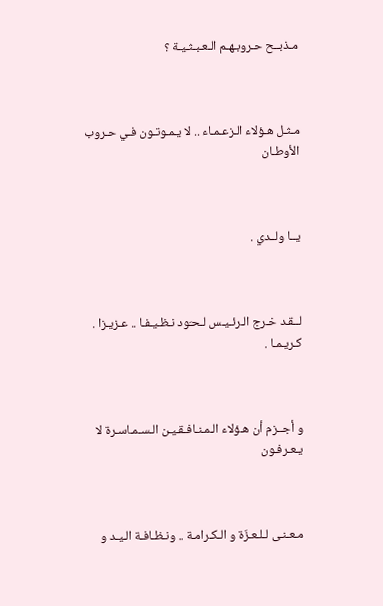مـذبــح حـروبـهـم الـعـبـثـيـة ؟



مـثـل هـؤلاء الـزعـمـاء .. لا يـمـوتـون فـي حـروب الأوطـان



يــا ولــدي .



لــقـد خـرج الـرئـيـس لـحـّود نـظـيـفـا .. عـزيـزا . كـريـمـا .



و أجــزم أن هـؤلاء الـمـنـافـقـيـن الـسـمـاسـرة لا يـعـرفـون



مـعـنـى لـلـعـزّة و الـكـرامـة .. ونـظـافـة الـيـد و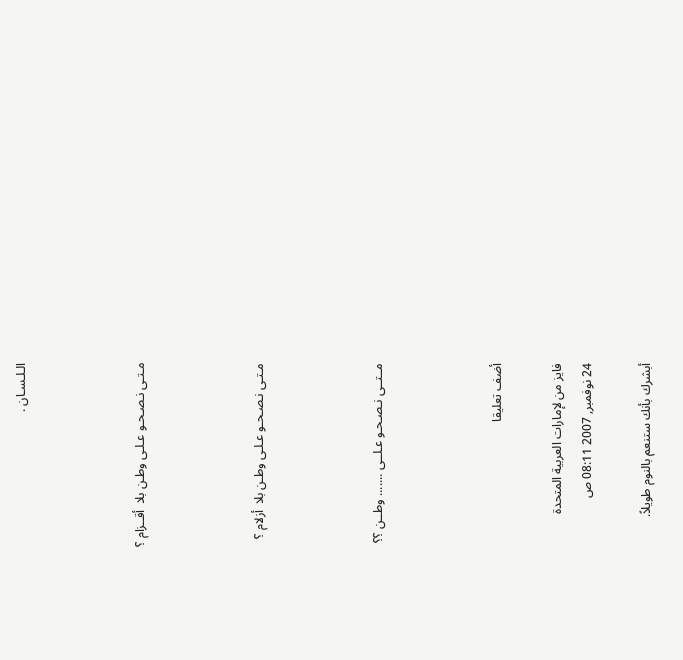الـلـسـان .



مـتـى نـصـحـو عـلـى وطـن بلا  أقــزام ؟



مـتـى نـصـحـو عـلـى وطـن بلا  أزلام ؟



مــتــى نـصـحـو عـلــى ....... وطــن ؟؟



أضف تعليقا

فايز من لإمارات العربية المتحدة
24 نوفمبر, 2007 08:11 ص

أبشرك بأنك ستنعم بالنوم طويلاً.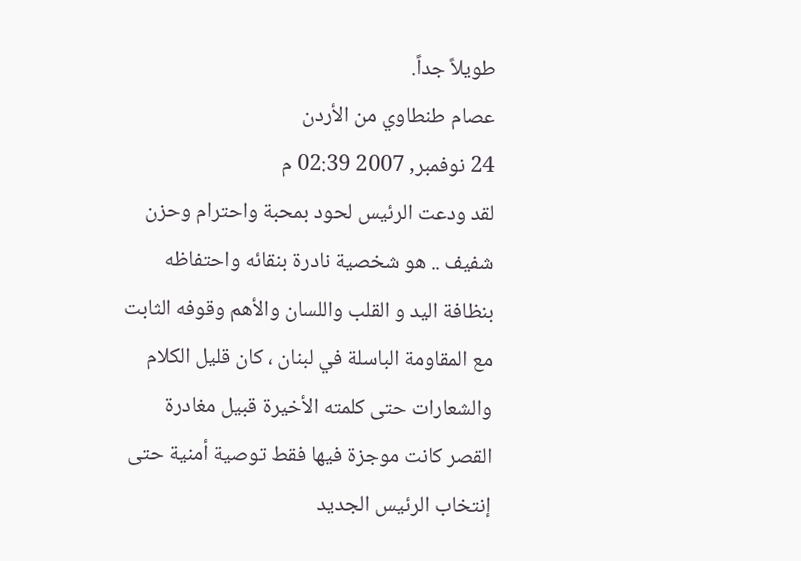طويلاً جداً.
عصام طنطاوي من الأردن
24 نوفمبر, 2007 02:39 م
لقد ودعت الرئيس لحود بمحبة واحترام وحزن شفيف .. هو شخصية نادرة بنقائه واحتفاظه بنظافة اليد و القلب واللسان والأهم وقوفه الثابت مع المقاومة الباسلة في لبنان ، كان قليل الكلام والشعارات حتى كلمته الأخيرة قبيل مغادرة القصر كانت موجزة فيها فقط توصية أمنية حتى إنتخاب الرئيس الجديد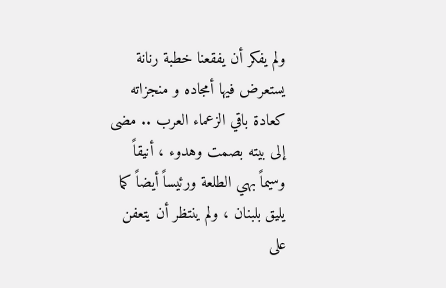ولم يفكر أن يفقعنا خطبة رنانة يستعرض فيها أمجاده و منجزاته كعادة باقي الزعماء العرب .. مضى إلى بيته بصمت وهدوء ، أنيقاً وسيماً بهي الطلعة ورئيساً أيضاً كما يليق بلبنان ، ولم ينتظر أن يتعفن على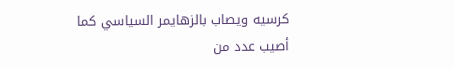كرسيه ويصاب بالزهايمر السياسي كما أصيب عدد من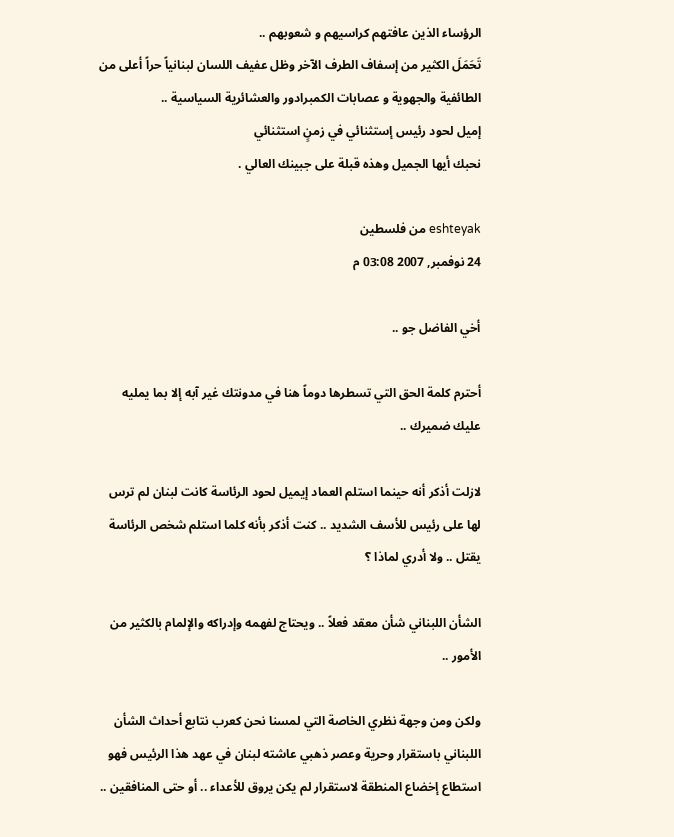الرؤساء الذين عافتهم كراسيهم و شعوبهم ..
تَحَمَلَ الكثير من إسفاف الطرف الآخر وظل عفيف اللسان لبنانياً حراً أعلى من الطائفية والجهوية و عصابات الكمبرادور والعشائرية السياسية ..
إميل لحود رئيس إستثنائي في زمنٍ استثنائي
نحبك أيها الجميل وهذه قبلة على جبينك العالي .

eshteyak من فلسطين
24 نوفمبر, 2007 03:08 م

أخي الفاضل جو ..

أحترم كلمة الحق التي تسطرها دوماً هنا في مدونتك غير آبه إلا بما يمليه عليك ضميرك ..

لازلت أذكر أنه حينما استلم العماد إيميل لحود الرئاسة كانت لبنان لم ترس لها على رئيس للأسف الشديد .. كنت أذكر بأنه كلما استلم شخص الرئاسة يقتل .. ولا أدري لماذا ؟

الشأن اللبناني شأن معقد فعلاً .. ويحتاج لفهمه وإدراكه والإلمام بالكثير من الأمور ..

ولكن ومن وجهة نظري الخاصة التي لمسنا نحن كعرب نتابع أحداث الشأن اللبناني باستقرار وحرية وعصر ذهبي عاشته لبنان في عهد هذا الرئيس فهو استطاع إخضاع المنطقة لاستقرار لم يكن يروق للأعداء .. أو حتى المنافقين ..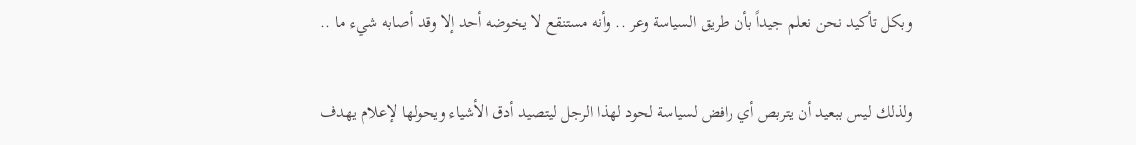وبكل تأكيد نحن نعلم جيداً بأن طريق السياسة وعر .. وأنه مستنقع لا يخوضه أحد إلا وقد أصابه شيء ما ..

ولذلك ليس ببعيد أن يتربص أي رافض لسياسة لحود لهذا الرجل ليتصيد أدق الأشياء ويحولها لإعلام يهدف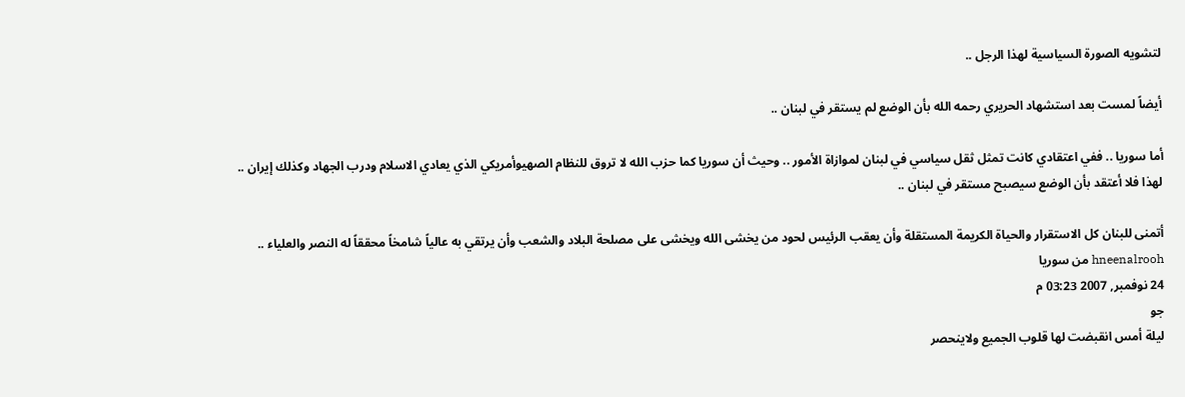لتشويه الصورة السياسية لهذا الرجل ..

أيضاً لمست بعد استشهاد الحريري رحمه الله بأن الوضع لم يستقر في لبنان ..

أما سوريا .. ففي اعتقادي كانت تمثل ثقل سياسي في لبنان لموازاة الأمور .. وحيث أن سوريا كما حزب الله لا تروق للنظام الصهيوأمريكي الذي يعادي الاسلام ودرب الجهاد وكذلك إيران ..
لهذا فلا أعتقد بأن الوضع سيصبح مستقر في لبنان ..

أتمنى للبنان كل الاستقرار والحياة الكريمة المستقلة وأن يعقب الرئيس لحود من يخشى الله ويخشى على مصلحة البلاد والشعب وأن يرتقي به عالياً شامخاً محققاً له النصر والعلياء ..
hneenalrooh من سوريا
24 نوفمبر, 2007 03:23 م
جو
ليلة أمس انقبضت لها قلوب الجميع ولاينحصر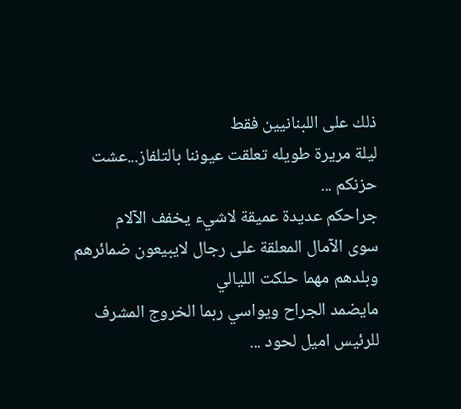ذلك على اللبنانيين فقط
ليلة مريرة طويله تعلقت عيوننا بالتلفاز...عشت حزنكم ...
جراحكم عديدة عميقة لاشيء يخفف الآلام
سوى الآمال المعلقة على رجال لايبيعون ضمائرهم وبلدهم مهما حلكت الليالي
مايضمد الجراح ويواسي ربما الخروج المشرف للرئيس اميل لحود ...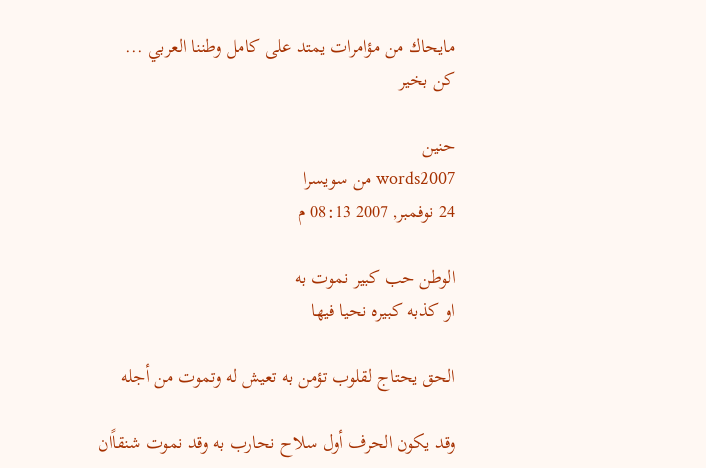مايحاك من مؤامرات يمتد على كامل وطننا العربي ...
كن بخير

حنين
words2007 من سويسرا
24 نوفمبر, 2007 08:13 م

الوطن حب كبير نموت به
او كذبه كبيره نحيا فيها

الحق يحتاج لقلوب تؤمن به تعيش له وتموت من أجله

وقد يكون الحرف أول سلاح نحارب به وقد نموت شنقاًان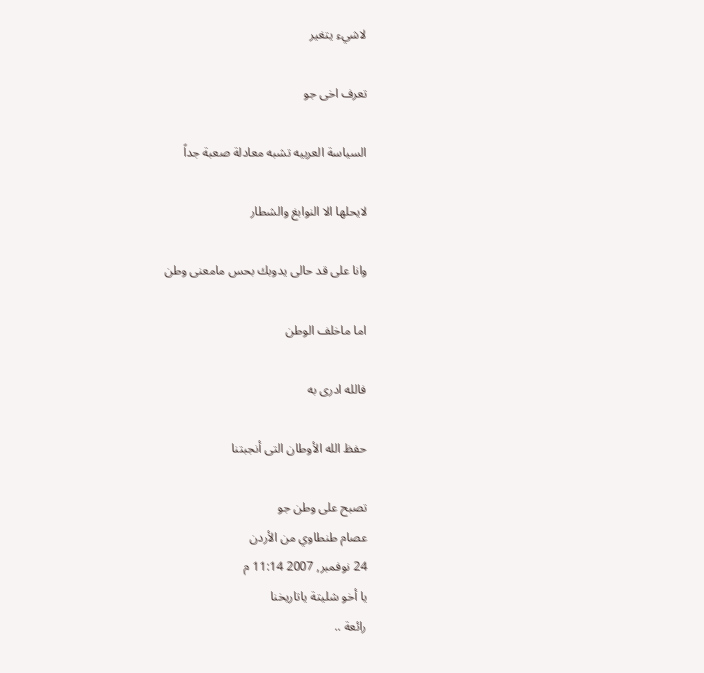لاشيء يتغير

تعرف اخى جو

السياسة العربيه تشبه معادلة صعبة جداً

لايحلها الا النوابغ والشطار

وانا على قد حالى يدوبك بحس مامعنى وطن

اما ماخلف الوطن

فالله ادرى به

حفظ الله الأوطان التى أنجبتنا

تصبح على وطن جو
عصام طنطاوي من الأردن
24 نوفمبر, 2007 11:14 م
يا أخو شليتة ياتاريخنا
رائعة ..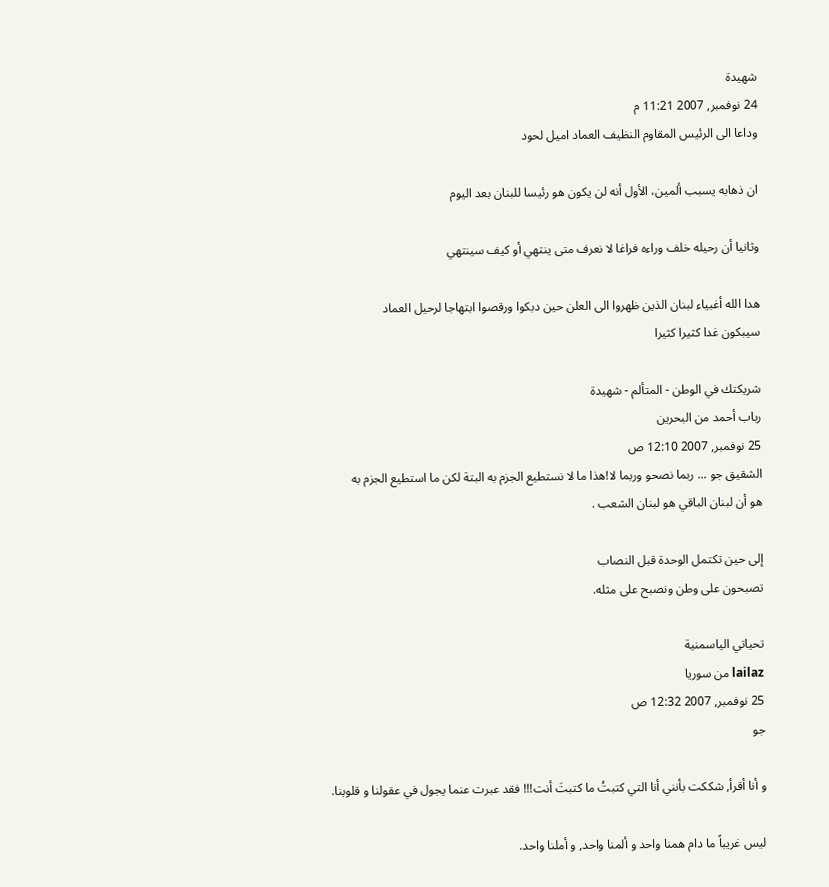شهيدة
24 نوفمبر, 2007 11:21 م
وداعا الى الرئيس المقاوم النظيف العماد اميل لحود

ان ذهابه يسبب ألمين، الأول أنه لن يكون هو رئيسا للبنان بعد اليوم

وثانيا أن رحيله خلف وراءه فراغا لا نعرف متى ينتهي أو كيف سينتهي

هدا الله أغبياء لبنان الذين ظهروا الى العلن حين دبكوا ورقصوا ابتهاجا لرحيل العماد
سيبكون غدا كثيرا كثيرا

شريكتك في الوطن - المتألم - شهيدة
رباب أحمد من البحرين
25 نوفمبر, 2007 12:10 ص
الشقيق جو ... ربما نصحو وربما لا!هذا ما لا نستطيع الجزم به البتة لكن ما استطيع الجزم به
هو أن لبنان الباقي هو لبنان الشعب .

إلى حين تكتمل الوحدة قبل النصاب
تصبحون على وطن ونصبح على مثله.

تحياتي الياسمنية
lailaz من سوريا
25 نوفمبر, 2007 12:32 ص
جو

و أنا أقرأ, شككت بأنني أنا التي كتبتُ ما كتبتَ أنت!!! فقد عبرت عنما يجول في عقولنا و قلوبنا.

ليس غريباً ما دام همنا واحد و ألمنا واحد, و أملنا واحد.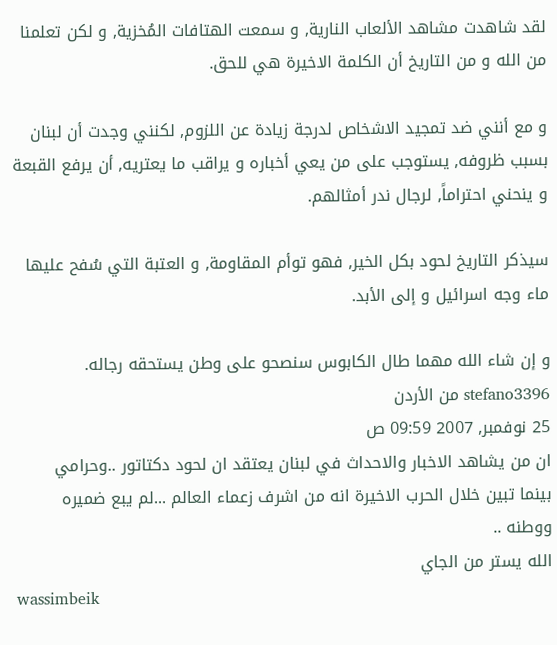لقد شاهدت مشاهد الألعاب النارية, و سمعت الهتافات المُخزية, و لكن تعلمنا من الله و من التاريخ أن الكلمة الاخيرة هي للحق.

و مع أنني ضد تمجيد الاشخاص لدرجة زيادة عن اللزوم, لكنني وجدت أن لبنان بسبب ظروفه, يستوجب على من يعي أخباره و يراقب ما يعتريه, أن يرفع القبعة و ينحني احتراماً, لرجال ندر أمثالهم.

سيذكر التاريخ لحود بكل الخير, فهو توأم المقاومة, و العتبة التي سُفح عليها ماء وجه اسرائيل و إلى الأبد.

و إن شاء الله مهما طال الكابوس سنصحو على وطن يستحقه رجاله.
stefano3396 من الأردن
25 نوفمبر, 2007 09:59 ص
ان من يشاهد الاخبار والاحداث في لبنان يعتقد ان لحود دكتاتور ..وحرامي
بينما تبين خلال الحرب الاخيرة انه من اشرف زعماء العالم ...لم يبع ضميره ووطنه ..
الله يستر من الجاي
wassimbeik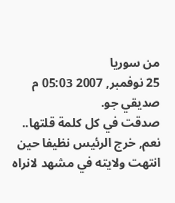من سوريا
25 نوفمبر, 2007 05:03 م
صديقي جو.
صدقت في كل كلمة قلتها..
نعم, خرج الرئيس نظيفا حين انتهت ولايته في مشهد لانراه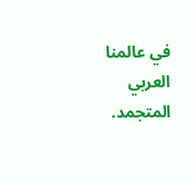في عالمنا العربي المتجمد.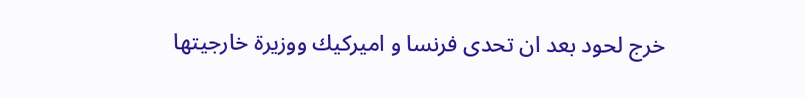خرج لحود بعد ان تحدى فرنسا و اميركيك ووزيرة خارجيتها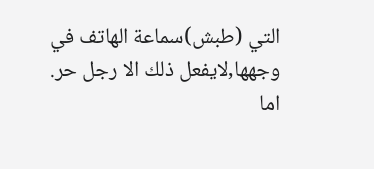التي (طبش)سماعة الهاتف في وجهها,لايفعل ذلك الا رجل حر.
اما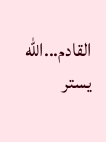القادم...الله يستر